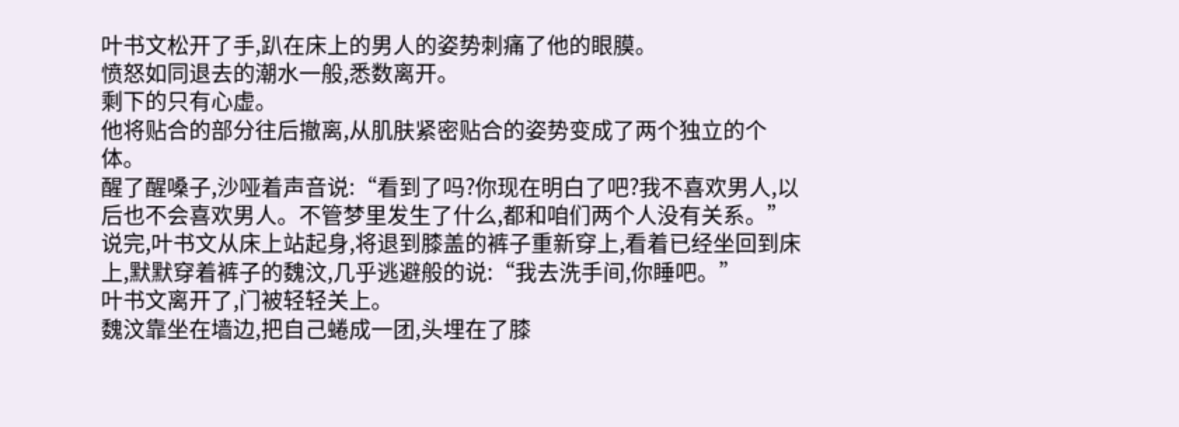叶书文松开了手,趴在床上的男人的姿势刺痛了他的眼膜。
愤怒如同退去的潮水一般,悉数离开。
剩下的只有心虚。
他将贴合的部分往后撤离,从肌肤紧密贴合的姿势变成了两个独立的个体。
醒了醒嗓子,沙哑着声音说:“看到了吗?你现在明白了吧?我不喜欢男人,以后也不会喜欢男人。不管梦里发生了什么,都和咱们两个人没有关系。”
说完,叶书文从床上站起身,将退到膝盖的裤子重新穿上,看着已经坐回到床上,默默穿着裤子的魏汶,几乎逃避般的说:“我去洗手间,你睡吧。”
叶书文离开了,门被轻轻关上。
魏汶靠坐在墙边,把自己蜷成一团,头埋在了膝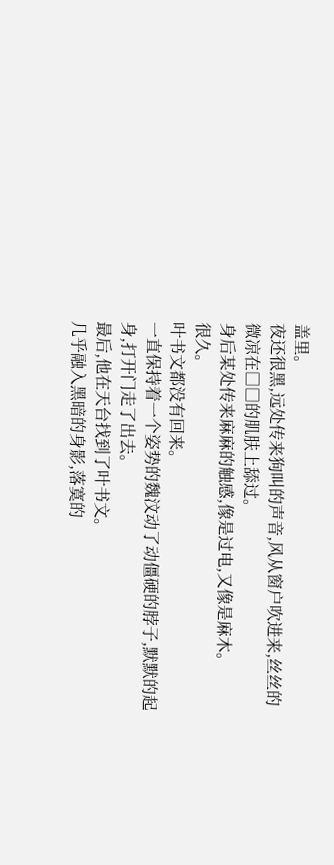盖里。
夜还很黑,远处传来狗叫的声音,风从窗户吹进来,丝丝的微凉在□□的肌肤上舔过。
身后某处传来麻麻的触感,像是过电,又像是麻木。
很久。
叶书文都没有回来。
一直保持着一个姿势的魏汶动了动僵硬的脖子,默默的起身,打开门走了出去。
最后,他在天台找到了叶书文。
几乎融入黑暗的身影,落寞的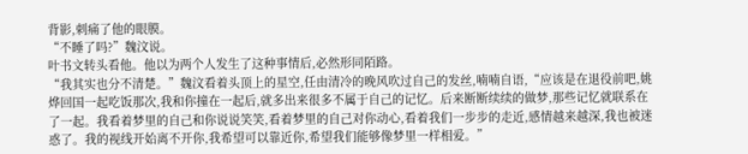背影,刺痛了他的眼膜。
“不睡了吗?”魏汶说。
叶书文转头看他。他以为两个人发生了这种事情后,必然形同陌路。
“我其实也分不清楚。”魏汶看着头顶上的星空,任由清冷的晚风吹过自己的发丝,喃喃自语,“应该是在退役前吧,姚烨回国一起吃饭那次,我和你撞在一起后,就多出来很多不属于自己的记忆。后来断断续续的做梦,那些记忆就联系在了一起。我看着梦里的自己和你说说笑笑,看着梦里的自己对你动心,看着我们一步步的走近,感情越来越深,我也被迷惑了。我的视线开始离不开你,我希望可以靠近你,希望我们能够像梦里一样相爱。”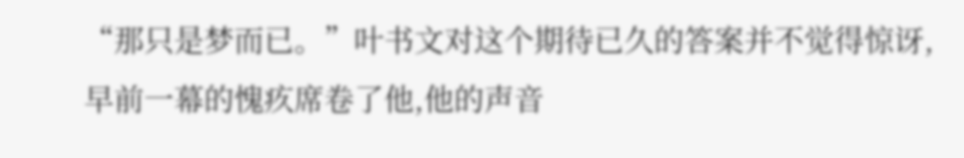“那只是梦而已。”叶书文对这个期待已久的答案并不觉得惊讶,早前一幕的愧疚席卷了他,他的声音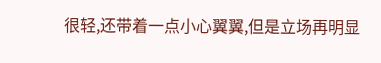很轻,还带着一点小心翼翼,但是立场再明显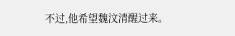不过,他希望魏汶清醒过来。